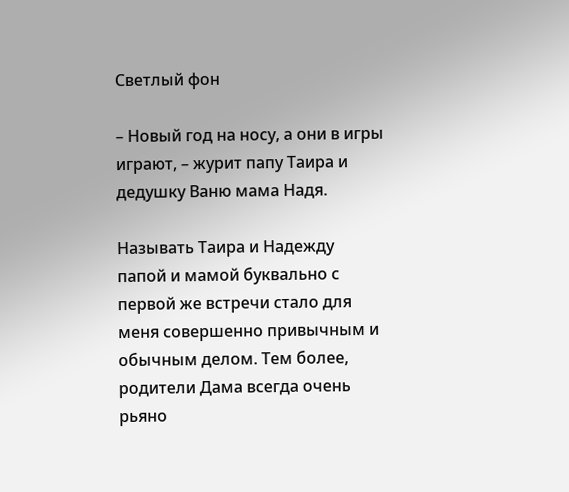Светлый фон

– Новый год на носу, а они в игры играют, – журит папу Таира и дедушку Ваню мама Надя.

Называть Таира и Надежду  папой и мамой буквально с первой же встречи стало для меня совершенно привычным и обычным делом. Тем более, родители Дама всегда очень рьяно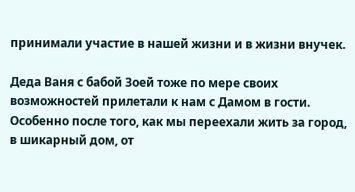принимали участие в нашей жизни и в жизни внучек.

Деда Ваня с бабой Зоей тоже по мере своих возможностей прилетали к нам с Дамом в гости. Особенно после того, как мы переехали жить за город, в шикарный дом, от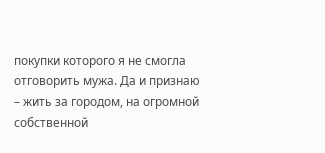покупки которого я не смогла отговорить мужа. Да и признаю – жить за городом, на огромной собственной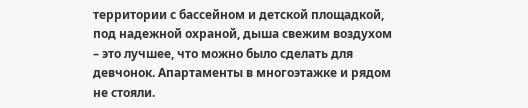территории с бассейном и детской площадкой, под надежной охраной, дыша свежим воздухом – это лучшее, что можно было сделать для девчонок. Апартаменты в многоэтажке и рядом не стояли.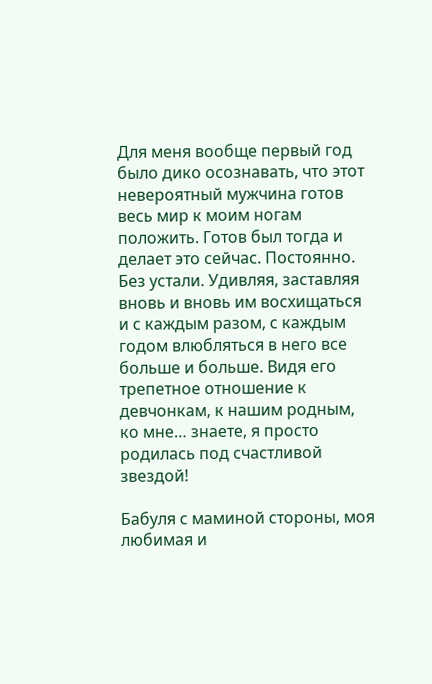Для меня вообще первый год было дико осознавать, что этот невероятный мужчина готов весь мир к моим ногам положить. Готов был тогда и делает это сейчас. Постоянно. Без устали. Удивляя, заставляя вновь и вновь им восхищаться и с каждым разом, с каждым годом влюбляться в него все больше и больше. Видя его трепетное отношение к девчонкам, к нашим родным, ко мне… знаете, я просто родилась под счастливой звездой!

Бабуля с маминой стороны, моя любимая и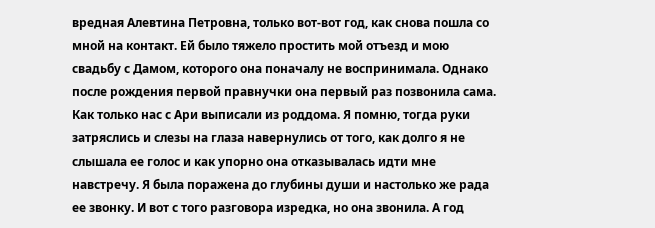вредная Алевтина Петровна, только вот-вот год, как снова пошла со мной на контакт. Ей было тяжело простить мой отъезд и мою свадьбу с Дамом, которого она поначалу не воспринимала. Однако после рождения первой правнучки она первый раз позвонила сама. Как только нас с Ари выписали из роддома. Я помню, тогда руки затряслись и слезы на глаза навернулись от того, как долго я не слышала ее голос и как упорно она отказывалась идти мне навстречу. Я была поражена до глубины души и настолько же рада ее звонку. И вот с того разговора изредка, но она звонила. А год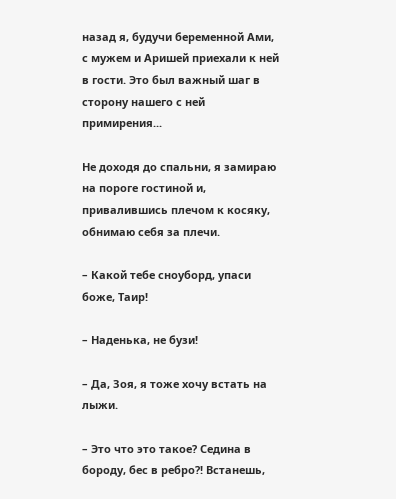назад я, будучи беременной Ами, с мужем и Аришей приехали к ней в гости. Это был важный шаг в сторону нашего с ней примирения...

Не доходя до спальни, я замираю на пороге гостиной и, привалившись плечом к косяку, обнимаю себя за плечи.

– Какой тебе сноуборд, упаси боже, Таир!

– Наденька, не бузи!

– Да, Зоя, я тоже хочу встать на лыжи.

– Это что это такое? Седина в бороду, бес в ребро?! Встанешь,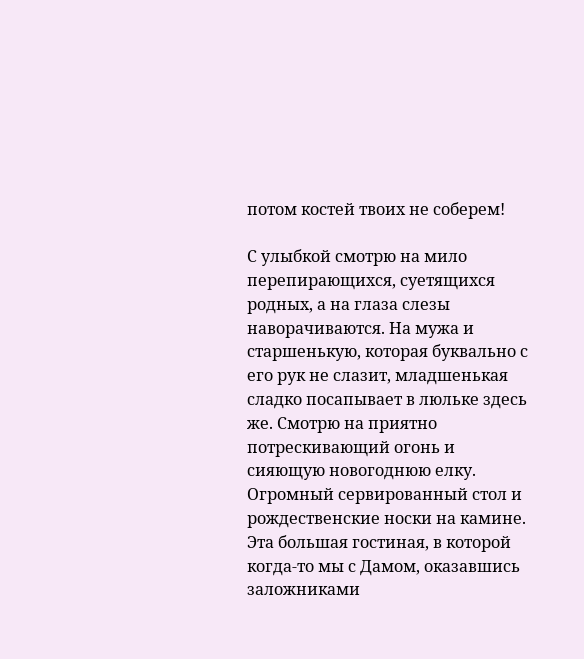потом костей твоих не соберем!

С улыбкой смотрю на мило перепирающихся, суетящихся родных, а на глаза слезы наворачиваются. На мужа и старшенькую, которая буквально с его рук не слазит, младшенькая сладко посапывает в люльке здесь же. Смотрю на приятно  потрескивающий огонь и сияющую новогоднюю елку. Огромный сервированный стол и рождественские носки на камине. Эта большая гостиная, в которой когда-то мы с Дамом, оказавшись заложниками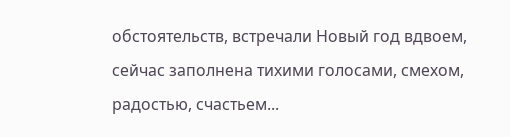обстоятельств, встречали Новый год вдвоем, сейчас заполнена тихими голосами, смехом, радостью, счастьем...